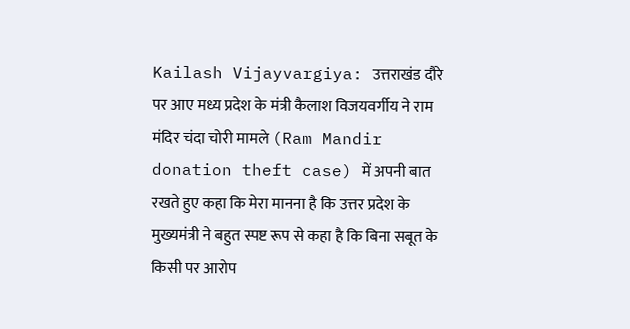Kailash Vijayvargiya: उत्तराखंड दौरे पर आए मध्य प्रदेश के मंत्री कैलाश विजयवर्गीय ने राम मंदिर चंदा चोरी मामले (Ram Mandir donation theft case) में अपनी बात रखते हुए कहा कि मेरा मानना है कि उत्तर प्रदेश के मुख्यमंत्री ने बहुत स्पष्ट रूप से कहा है कि बिना सबूत के किसी पर आरोप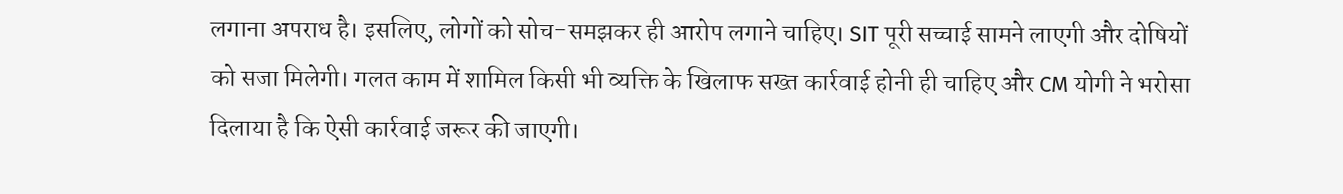लगाना अपराध है। इसलिए, लोगों को सोच-समझकर ही आरोप लगाने चाहिए। SIT पूरी सच्चाई सामने लाएगी और दोषियों को सजा मिलेगी। गलत काम में शामिल किसी भी व्यक्ति के खिलाफ सख्त कार्रवाई होनी ही चाहिए और CM योगी ने भरोसा दिलाया है कि ऐसी कार्रवाई जरूर की जाएगी।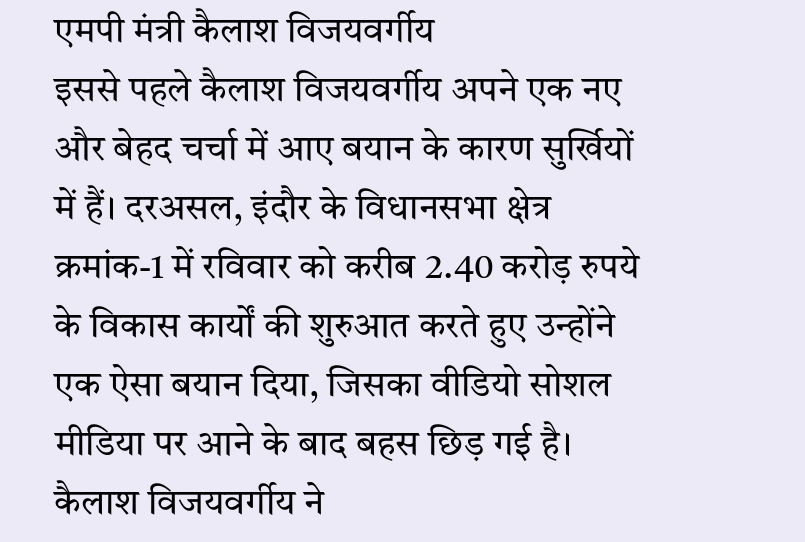एमपी मंत्री कैलाश विजयवर्गीय
इससे पहले कैलाश विजयवर्गीय अपने एक नए और बेहद चर्चा में आए बयान के कारण सुर्खियों में हैं। दरअसल, इंदौर के विधानसभा क्षेत्र क्रमांक-1 में रविवार को करीब 2.40 करोड़ रुपये के विकास कार्यों की शुरुआत करते हुए उन्होंने एक ऐसा बयान दिया, जिसका वीडियो सोशल मीडिया पर आने के बाद बहस छिड़ गई है। कैलाश विजयवर्गीय ने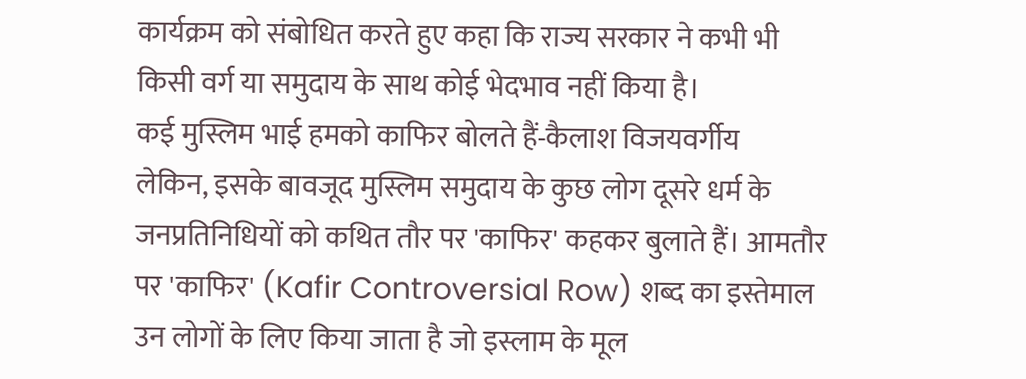कार्यक्रम को संबोधित करते हुए कहा कि राज्य सरकार ने कभी भी किसी वर्ग या समुदाय के साथ कोई भेदभाव नहीं किया है।
कई मुस्लिम भाई हमको काफिर बोलते हैं-कैलाश विजयवर्गीय
लेकिन, इसके बावजूद मुस्लिम समुदाय के कुछ लोग दूसरे धर्म के जनप्रतिनिधियों को कथित तौर पर 'काफिर' कहकर बुलाते हैं। आमतौर पर 'काफिर' (Kafir Controversial Row) शब्द का इस्तेमाल उन लोगों के लिए किया जाता है जो इस्लाम के मूल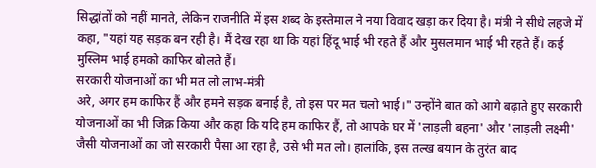सिद्धांतों को नहीं मानते, लेकिन राजनीति में इस शब्द के इस्तेमाल ने नया विवाद खड़ा कर दिया है। मंत्री ने सीधे लहजे में कहा, "यहां यह सड़क बन रही है। मैं देख रहा था कि यहां हिंदू भाई भी रहते हैं और मुसलमान भाई भी रहते हैं। कई मुस्लिम भाई हमको काफिर बोलते हैं।
सरकारी योजनाओं का भी मत लो लाभ-मंत्री
अरे, अगर हम काफिर हैं और हमने सड़क बनाई है, तो इस पर मत चलो भाई।" उन्होंने बात को आगे बढ़ाते हुए सरकारी योजनाओं का भी जिक्र किया और कहा कि यदि हम काफिर हैं, तो आपके घर में 'लाड़ली बहना' और 'लाड़ली लक्ष्मी' जैसी योजनाओं का जो सरकारी पैसा आ रहा है, उसे भी मत लो। हालांकि, इस तल्ख बयान के तुरंत बाद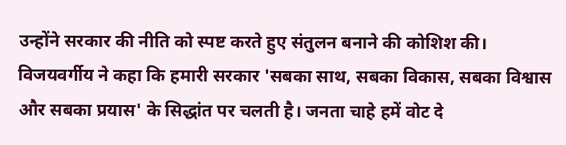उन्होंने सरकार की नीति को स्पष्ट करते हुए संतुलन बनाने की कोशिश की।
विजयवर्गीय ने कहा कि हमारी सरकार 'सबका साथ, सबका विकास, सबका विश्वास और सबका प्रयास' के सिद्धांत पर चलती है। जनता चाहे हमें वोट दे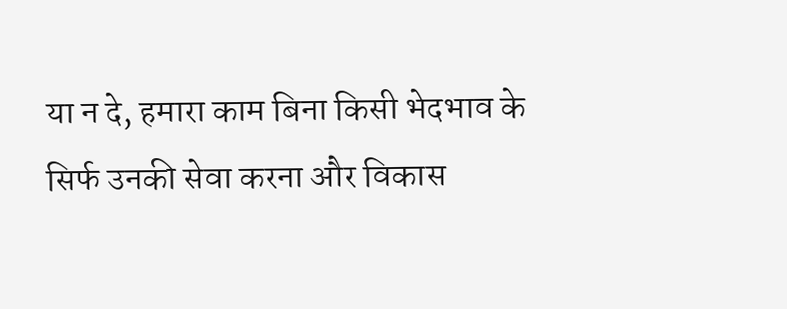या न दे, हमारा काम बिना किसी भेदभाव के सिर्फ उनकी सेवा करना और विकास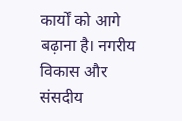कार्यों को आगे बढ़ाना है। नगरीय विकास और संसदीय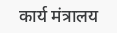कार्य मंत्रालय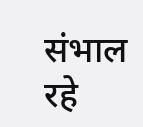संभाल रहे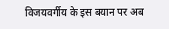विजयवर्गीय के इस बयान पर अब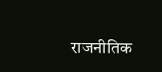राजनीतिक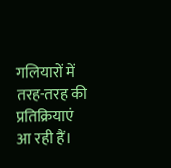गलियारों में तरह-तरह की प्रतिक्रियाएं आ रही हैं।